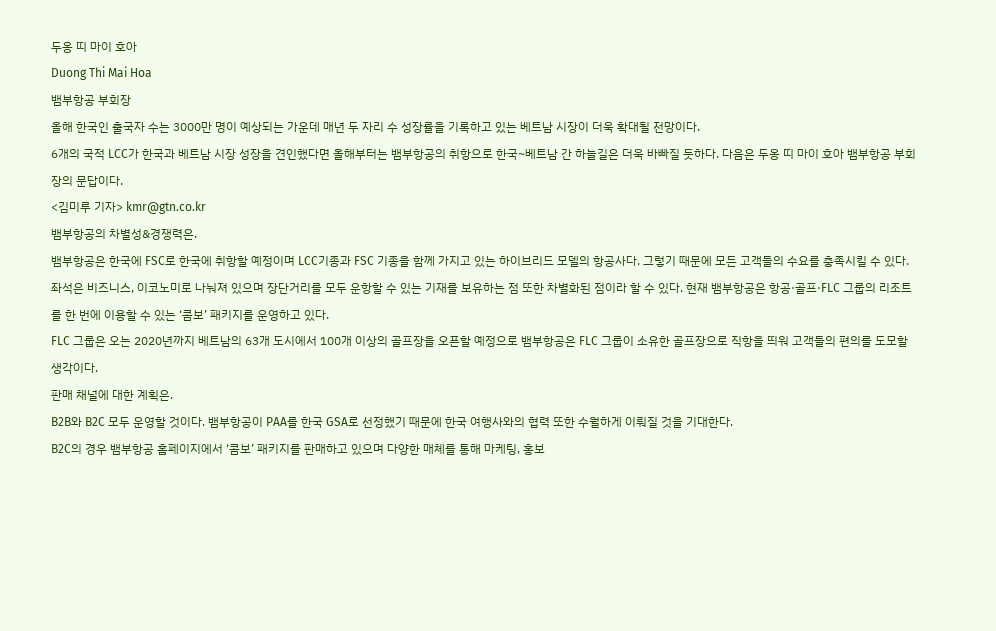두옹 띠 마이 호아
Duong Thi Mai Hoa
뱀부항공 부회장
올해 한국인 출국자 수는 3000만 명이 예상되는 가운데 매년 두 자리 수 성장률을 기록하고 있는 베트남 시장이 더욱 확대될 전망이다.
6개의 국적 LCC가 한국과 베트남 시장 성장을 견인했다면 올해부터는 뱀부항공의 취항으로 한국~베트남 간 하늘길은 더욱 바빠질 듯하다. 다음은 두옹 띠 마이 호아 뱀부항공 부회장의 문답이다.
<김미루 기자> kmr@gtn.co.kr
뱀부항공의 차별성&경쟁력은.
뱀부항공은 한국에 FSC로 한국에 취항할 예정이며 LCC기종과 FSC 기종을 함께 가지고 있는 하이브리드 모델의 항공사다. 그렇기 때문에 모든 고객들의 수요를 충족시킬 수 있다.
좌석은 비즈니스, 이코노미로 나눠져 있으며 장단거리를 모두 운항할 수 있는 기재를 보유하는 점 또한 차별화된 점이라 할 수 있다. 현재 뱀부항공은 항공·골프·FLC 그룹의 리조트를 한 번에 이용할 수 있는 ‘콤보’ 패키지를 운영하고 있다.
FLC 그룹은 오는 2020년까지 베트남의 63개 도시에서 100개 이상의 골프장을 오픈할 예정으로 뱀부항공은 FLC 그룹이 소유한 골프장으로 직항을 띄워 고객들의 편의를 도모할 생각이다.
판매 채널에 대한 계획은.
B2B와 B2C 모두 운영할 것이다. 뱀부항공이 PAA를 한국 GSA로 선정했기 때문에 한국 여행사와의 협력 또한 수월하게 이뤄질 것을 기대한다.
B2C의 경우 뱀부항공 홈페이지에서 ‘콤보’ 패키지를 판매하고 있으며 다양한 매체를 통해 마케팅, 홍보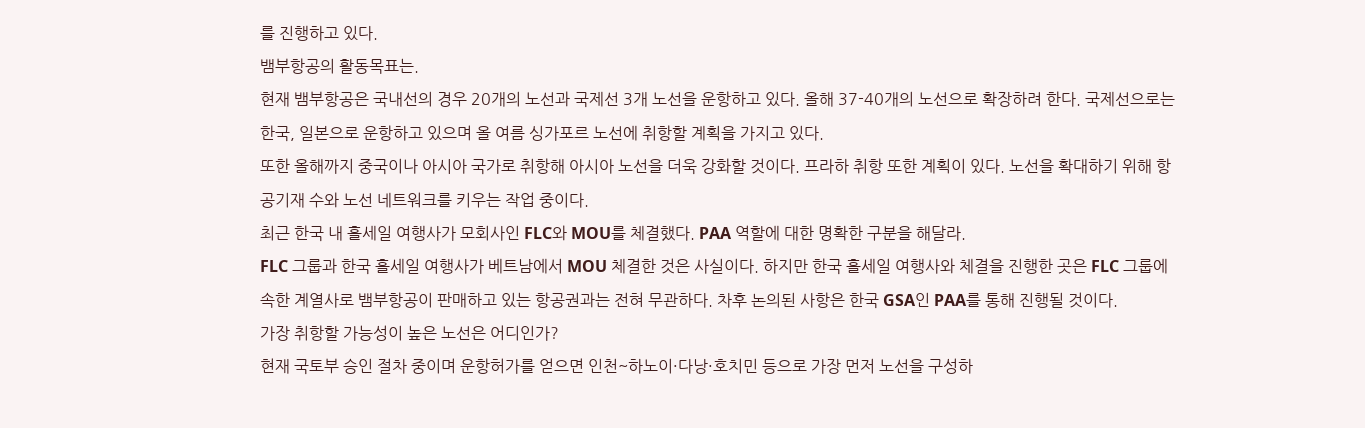를 진행하고 있다.
뱀부항공의 활동목표는.
현재 뱀부항공은 국내선의 경우 20개의 노선과 국제선 3개 노선을 운항하고 있다. 올해 37-40개의 노선으로 확장하려 한다. 국제선으로는 한국, 일본으로 운항하고 있으며 올 여름 싱가포르 노선에 취항할 계획을 가지고 있다.
또한 올해까지 중국이나 아시아 국가로 취항해 아시아 노선을 더욱 강화할 것이다. 프라하 취항 또한 계획이 있다. 노선을 확대하기 위해 항공기재 수와 노선 네트워크를 키우는 작업 중이다.
최근 한국 내 홀세일 여행사가 모회사인 FLC와 MOU를 체결했다. PAA 역할에 대한 명확한 구분을 해달라.
FLC 그룹과 한국 홀세일 여행사가 베트남에서 MOU 체결한 것은 사실이다. 하지만 한국 홀세일 여행사와 체결을 진행한 곳은 FLC 그룹에 속한 계열사로 뱀부항공이 판매하고 있는 항공권과는 전혀 무관하다. 차후 논의된 사항은 한국 GSA인 PAA를 통해 진행될 것이다.
가장 취항할 가능성이 높은 노선은 어디인가?
현재 국토부 승인 절차 중이며 운항허가를 얻으면 인천~하노이·다낭·호치민 등으로 가장 먼저 노선을 구성하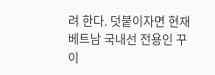려 한다. 덧붙이자면 현재 베트남 국내선 전용인 꾸이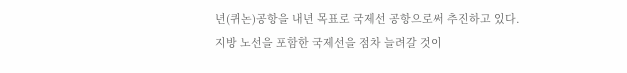년(퀴논)공항을 내년 목표로 국제선 공항으로써 추진하고 있다.
지방 노선을 포함한 국제선을 점차 늘려갈 것이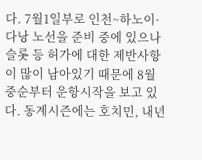다. 7월1일부로 인천~하노이·다낭 노선을 준비 중에 있으나 슬롯 등 허가에 대한 제반사항이 많이 남아있기 때문에 8월 중순부터 운항시작을 보고 있다. 동계시즌에는 호치민, 내년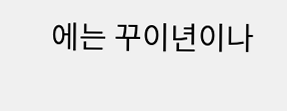에는 꾸이년이나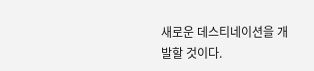새로운 데스티네이션을 개발할 것이다.